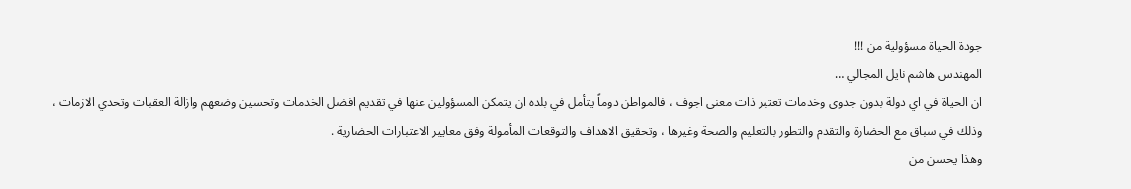جودة الحياة مسؤولية من !!!
المهندس هاشم نايل المجالي …
ان الحياة في اي دولة بدون جدوى وخدمات تعتبر ذات معنى اجوف ، فالمواطن دوماً يتأمل في بلده ان يتمكن المسؤولين عنها في تقديم افضل الخدمات وتحسين وضعهم وازالة العقبات وتحدي الازمات ، وذلك في سباق مع الحضارة والتقدم والتطور بالتعليم والصحة وغيرها ، وتحقيق الاهداف والتوقعات المأمولة وفق معايير الاعتبارات الحضارية .
وهذا يحسن من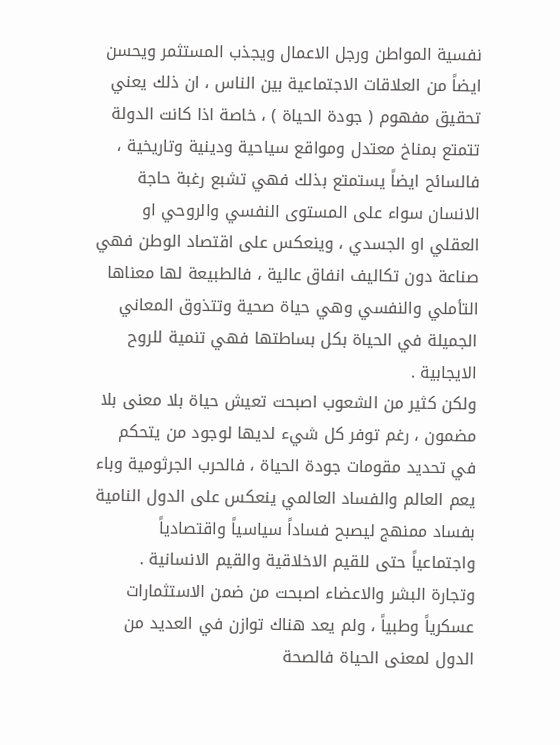نفسية المواطن ورجل الاعمال ويجذب المستثمر ويحسن ايضاً من العلاقات الاجتماعية بين الناس ، ان ذلك يعني تحقيق مفهوم ( جودة الحياة ) ، خاصة اذا كانت الدولة تتمتع بمناخ معتدل ومواقع سياحية ودينية وتاريخية ، فالسائح ايضاً يستمتع بذلك فهي تشبع رغبة حاجة الانسان سواء على المستوى النفسي والروحي او العقلي او الجسدي ، وينعكس على اقتصاد الوطن فهي صناعة دون تكاليف انفاق عالية ، فالطبيعة لها معناها التأملي والنفسي وهي حياة صحية وتتذوق المعاني الجميلة في الحياة بكل بساطتها فهي تنمية للروح الايجابية .
ولكن كثير من الشعوب اصبحت تعيش حياة بلا معنى بلا مضمون ، رغم توفر كل شيء لديها لوجود من يتحكم في تحديد مقومات جودة الحياة ، فالحرب الجرثومية وباء يعم العالم والفساد العالمي ينعكس على الدول النامية بفساد ممنهج ليصبح فساداً سياسياً واقتصادياً واجتماعياً حتى للقيم الاخلاقية والقيم الانسانية .
وتجارة البشر والاعضاء اصبحت من ضمن الاستثمارات عسكرياً وطبياً ، ولم يعد هناك توازن في العديد من الدول لمعنى الحياة فالصحة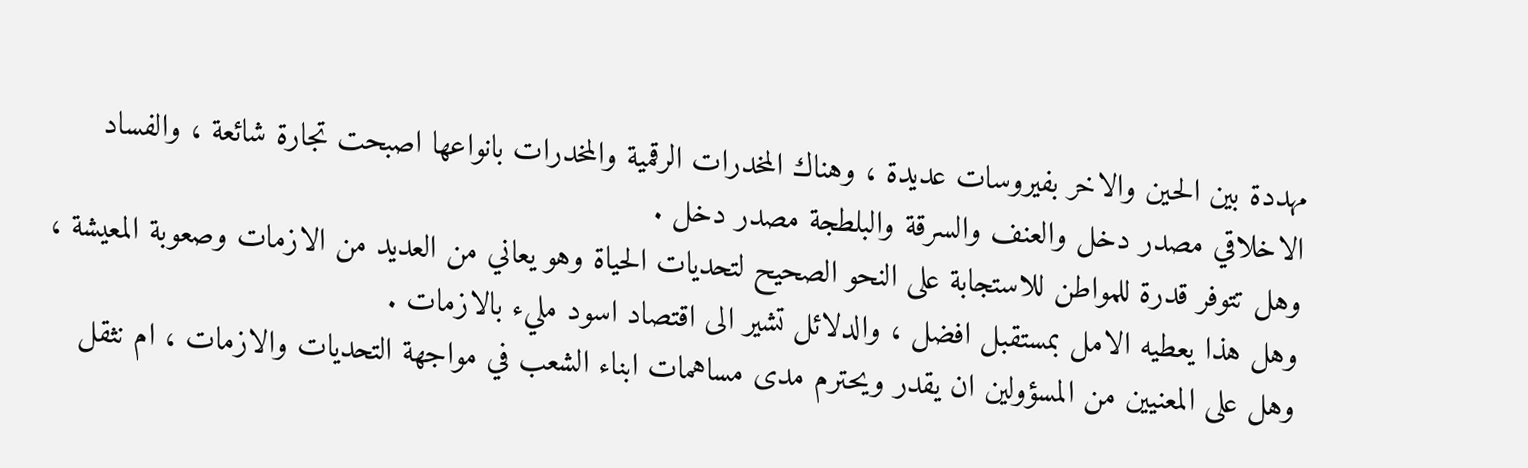مهددة بين الحين والاخر بفيروسات عديدة ، وهناك المخدرات الرقمية والمخدرات بانواعها اصبحت تجارة شائعة ، والفساد الاخلاقي مصدر دخل والعنف والسرقة والبلطجة مصدر دخل .
وهل تتوفر قدرة للمواطن للاستجابة على النحو الصحيح لتحديات الحياة وهو يعاني من العديد من الازمات وصعوبة المعيشة ، وهل هذا يعطيه الامل بمستقبل افضل ، والدلائل تشير الى اقتصاد اسود مليء بالازمات .
وهل على المعنيين من المسؤولين ان يقدر ويحترم مدى مساهمات ابناء الشعب في مواجهة التحديات والازمات ، ام نثقل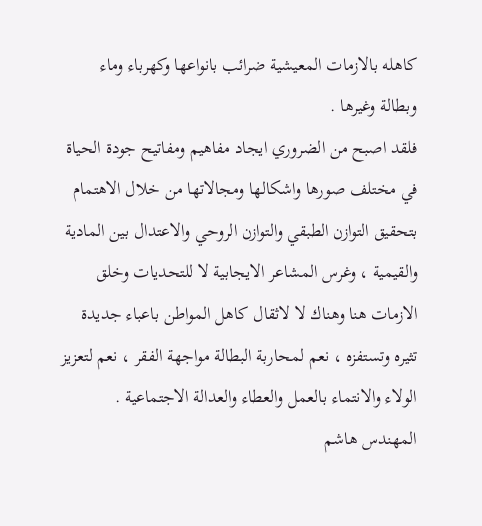كاهله بالازمات المعيشية ضرائب بانواعها وكهرباء وماء وبطالة وغيرها .
فلقد اصبح من الضروري ايجاد مفاهيم ومفاتيح جودة الحياة في مختلف صورها واشكالها ومجالاتها من خلال الاهتمام بتحقيق التوازن الطبقي والتوازن الروحي والاعتدال بين المادية والقيمية ، وغرس المشاعر الايجابية لا للتحديات وخلق الازمات هنا وهناك لا لاثقال كاهل المواطن باعباء جديدة تثيره وتستفزه ، نعم لمحاربة البطالة مواجهة الفقر ، نعم لتعزيز الولاء والانتماء بالعمل والعطاء والعدالة الاجتماعية .
المهندس هاشم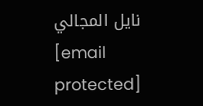نايل المجالي
[email protected]